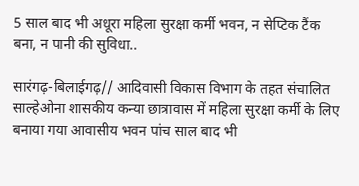5 साल बाद भी अधूरा महिला सुरक्षा कर्मी भवन, न सेप्टिक टैंक बना, न पानी की सुविधा..

सारंगढ़-बिलाईगढ़// आदिवासी विकास विभाग के तहत संचालित साल्हेओना शासकीय कन्या छात्रावास में महिला सुरक्षा कर्मी के लिए बनाया गया आवासीय भवन पांच साल बाद भी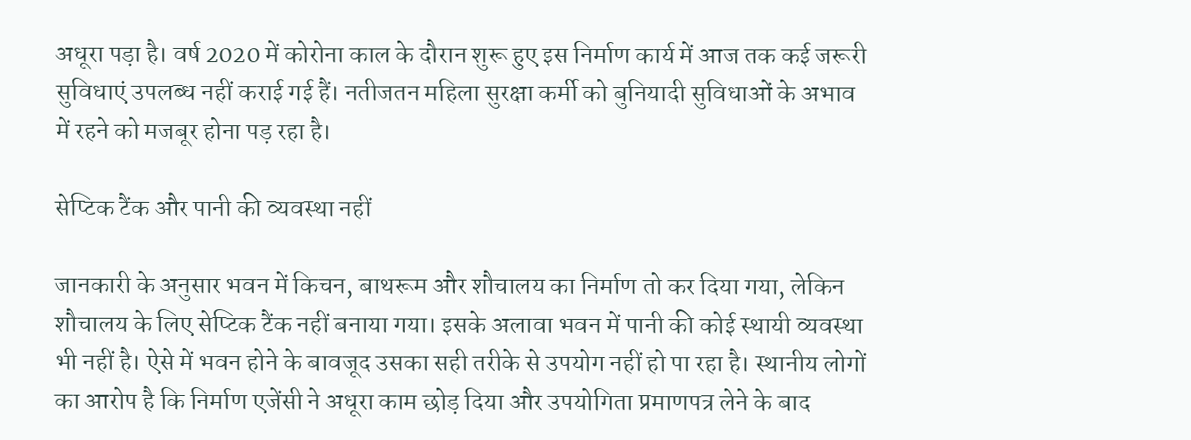अधूरा पड़ा है। वर्ष 2020 में कोरोना काल के दौरान शुरू हुए इस निर्माण कार्य में आज तक कई जरूरी सुविधाएं उपलब्ध नहीं कराई गई हैं। नतीजतन महिला सुरक्षा कर्मी को बुनियादी सुविधाओं के अभाव में रहने को मजबूर होना पड़ रहा है।

सेप्टिक टैंक और पानी की व्यवस्था नहीं

जानकारी के अनुसार भवन में किचन, बाथरूम और शौचालय का निर्माण तो कर दिया गया, लेकिन शौचालय के लिए सेप्टिक टैंक नहीं बनाया गया। इसके अलावा भवन में पानी की कोई स्थायी व्यवस्था भी नहीं है। ऐसे में भवन होने के बावजूद उसका सही तरीके से उपयोग नहीं हो पा रहा है। स्थानीय लोगों का आरोप है कि निर्माण एजेंसी ने अधूरा काम छोड़ दिया और उपयोगिता प्रमाणपत्र लेने के बाद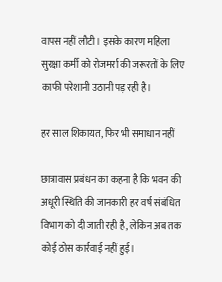वापस नहीं लौटी। इसके कारण महिला सुरक्षा कर्मी को रोजमर्रा की जरूरतों के लिए काफी परेशानी उठानी पड़ रही है।

हर साल शिकायत, फिर भी समाधान नहीं

छात्रावास प्रबंधन का कहना है कि भवन की अधूरी स्थिति की जानकारी हर वर्ष संबंधित विभाग को दी जाती रही है, लेकिन अब तक कोई ठोस कार्रवाई नहीं हुई।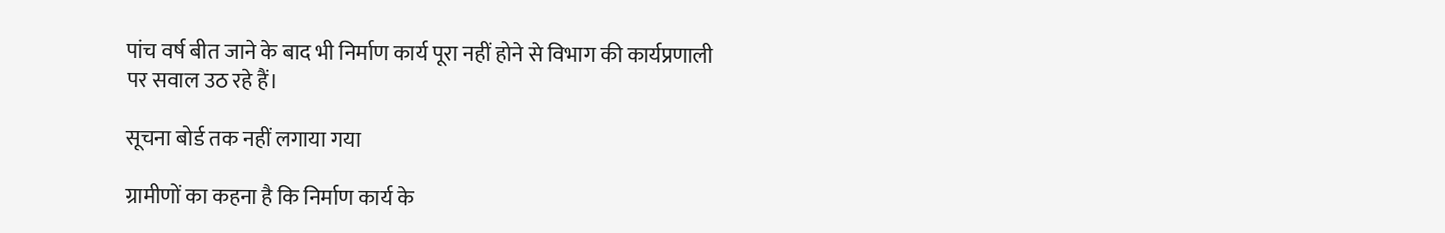पांच वर्ष बीत जाने के बाद भी निर्माण कार्य पूरा नहीं होने से विभाग की कार्यप्रणाली पर सवाल उठ रहे हैं।

सूचना बोर्ड तक नहीं लगाया गया

ग्रामीणों का कहना है कि निर्माण कार्य के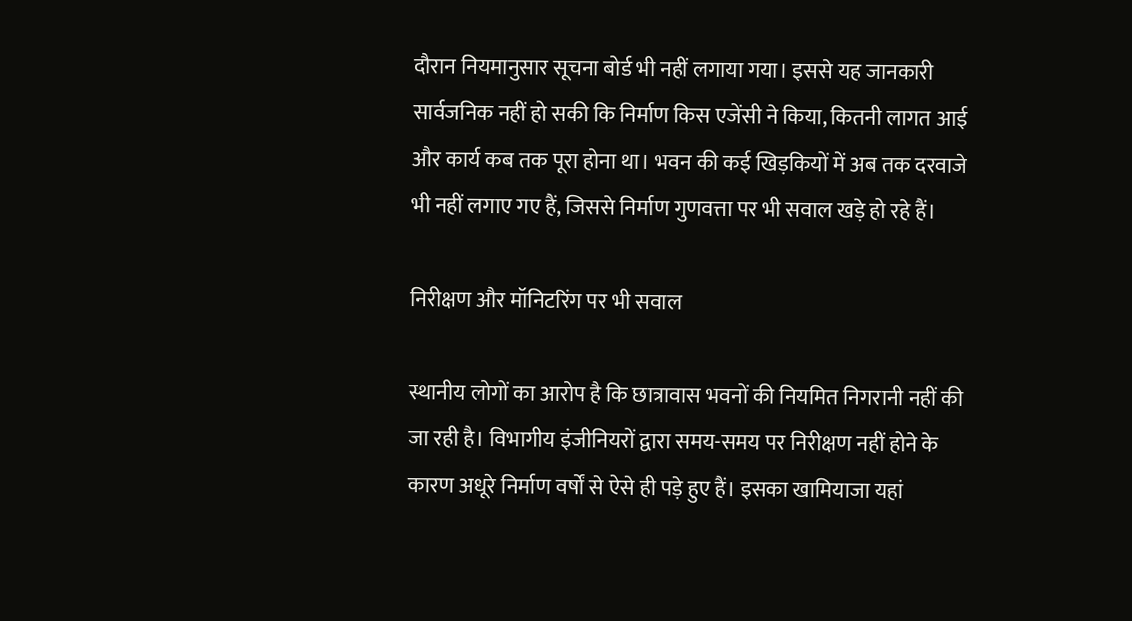दौरान नियमानुसार सूचना बोर्ड भी नहीं लगाया गया। इससे यह जानकारी सार्वजनिक नहीं हो सकी कि निर्माण किस एजेंसी ने किया, कितनी लागत आई और कार्य कब तक पूरा होना था। भवन की कई खिड़कियों में अब तक दरवाजे भी नहीं लगाए गए हैं, जिससे निर्माण गुणवत्ता पर भी सवाल खड़े हो रहे हैं।

निरीक्षण और मॉनिटरिंग पर भी सवाल

स्थानीय लोगों का आरोप है कि छात्रावास भवनों की नियमित निगरानी नहीं की जा रही है। विभागीय इंजीनियरों द्वारा समय-समय पर निरीक्षण नहीं होने के कारण अधूरे निर्माण वर्षों से ऐसे ही पड़े हुए हैं। इसका खामियाजा यहां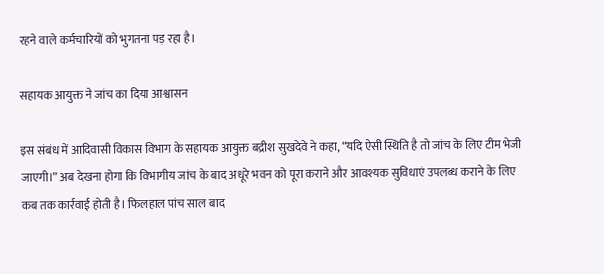रहने वाले कर्मचारियों को भुगतना पड़ रहा है।

सहायक आयुक्त ने जांच का दिया आश्वासन

इस संबंध में आदिवासी विकास विभाग के सहायक आयुक्त बद्रीश सुखदेवे ने कहा, “यदि ऐसी स्थिति है तो जांच के लिए टीम भेजी जाएगी।” अब देखना होगा कि विभागीय जांच के बाद अधूरे भवन को पूरा कराने और आवश्यक सुविधाएं उपलब्ध कराने के लिए कब तक कार्रवाई होती है। फिलहाल पांच साल बाद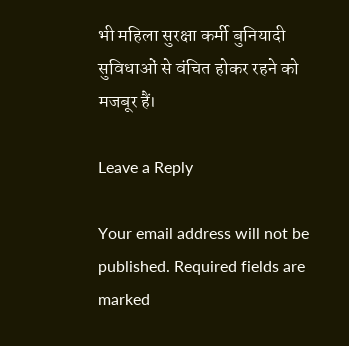भी महिला सुरक्षा कर्मी बुनियादी सुविधाओं से वंचित होकर रहने को मजबूर हैं।

Leave a Reply

Your email address will not be published. Required fields are marked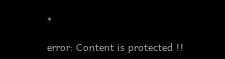*

error: Content is protected !!